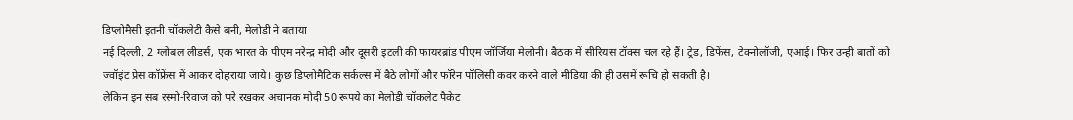डिप्लोमैसी इतनी चॉकलेटी कैसे बनी, मेलोडी ने बताया
नई दिल्ली. 2 ग्लोबल लीडर्स, एक भारत के पीएम नरेन्द्र मोदी और दूसरी इटली की फायरब्रांड पीएम जॉर्जिया मेलोनी। बैठक में सीरियस टॉक्स चल रहे हैं। ट्रेड, डिफेंस, टेक्नोलॉजी, एआई। फिर उन्ही बातों को ज्वॉइंट प्रेस कॉफ्रेंस में आकर दोहराया जाये। कुछ डिप्लोमैटिक सर्कल्स में बैठे लोगों और फॉरेन पॉलिसी कवर करने वाले मीडिया की ही उसमें रूचि हो सकती है।
लेकिन इन सब रस्मो-रिवाज को परे रखकर अचानक मोदी 50 रूपये का मेलोडी चॉकलेट पैकेट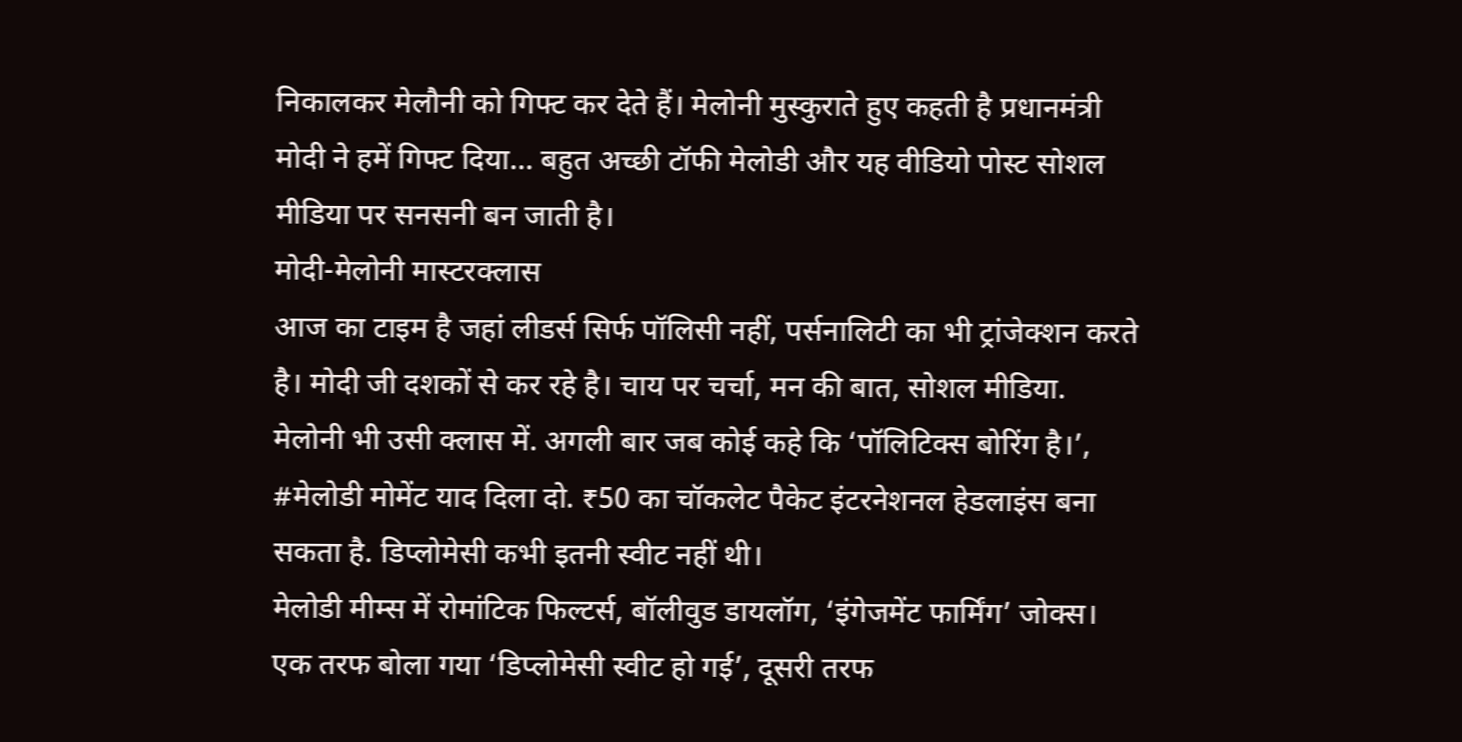निकालकर मेलौनी को गिफ्ट कर देते हैं। मेलोनी मुस्कुराते हुए कहती है प्रधानमंत्री मोदी ने हमें गिफ्ट दिया… बहुत अच्छी टॉफी मेलोडी और यह वीडियो पोस्ट सोशल मीडिया पर सनसनी बन जाती है।
मोदी-मेलोनी मास्टरक्लास
आज का टाइम है जहां लीडर्स सिर्फ पॉलिसी नहीं, पर्सनालिटी का भी ट्रांजेक्शन करते है। मोदी जी दशकों से कर रहे है। चाय पर चर्चा, मन की बात, सोशल मीडिया. मेलोनी भी उसी क्लास में. अगली बार जब कोई कहे कि ‘पॉलिटिक्स बोरिंग है।’, #मेलोडी मोमेंट याद दिला दो. ₹50 का चॉकलेट पैकेट इंटरनेशनल हेडलाइंस बना सकता है. डिप्लोमेसी कभी इतनी स्वीट नहीं थी।
मेलोडी मीम्स में रोमांटिक फिल्टर्स, बॉलीवुड डायलॉग, ‘इंगेजमेंट फार्मिंग’ जोक्स। एक तरफ बोला गया ‘डिप्लोमेसी स्वीट हो गई’, दूसरी तरफ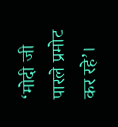‘मोदी जी पारले प्रमोट कर रहे’।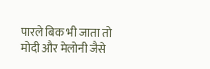पारले बिक भी जाता तो मोदी और मेलोनी जैसे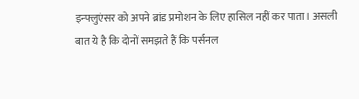इन्फ्लुएंसर को अपने ब्रांड प्रमोशन के लिए हासिल नहीं कर पाता। असली बात ये है कि दोनों समझते हैं कि पर्सनल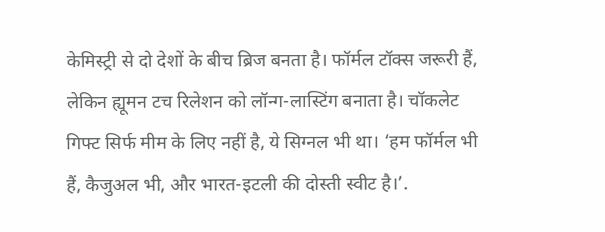केमिस्ट्री से दो देशों के बीच ब्रिज बनता है। फॉर्मल टॉक्स जरूरी हैं, लेकिन ह्यूमन टच रिलेशन को लॉन्ग-लास्टिंग बनाता है। चॉकलेट गिफ्ट सिर्फ मीम के लिए नहीं है, ये सिग्नल भी था। ‘हम फॉर्मल भी हैं, कैजुअल भी, और भारत-इटली की दोस्ती स्वीट है।’.